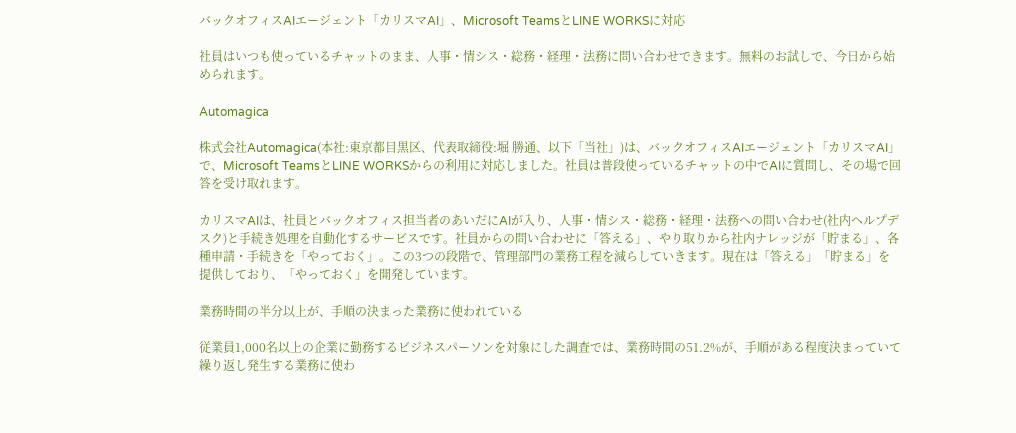バックオフィスAIエージェント「カリスマAI」、Microsoft TeamsとLINE WORKSに対応

社員はいつも使っているチャットのまま、人事・情シス・総務・経理・法務に問い合わせできます。無料のお試しで、今日から始められます。

Automagica

株式会社Automagica(本社:東京都目黒区、代表取締役:堀 勝通、以下「当社」)は、バックオフィスAIエージェント「カリスマAI」で、Microsoft TeamsとLINE WORKSからの利用に対応しました。社員は普段使っているチャットの中でAIに質問し、その場で回答を受け取れます。

カリスマAIは、社員とバックオフィス担当者のあいだにAIが入り、人事・情シス・総務・経理・法務への問い合わせ(社内ヘルプデスク)と手続き処理を自動化するサービスです。社員からの問い合わせに「答える」、やり取りから社内ナレッジが「貯まる」、各種申請・手続きを「やっておく」。この3つの段階で、管理部門の業務工程を減らしていきます。現在は「答える」「貯まる」を提供しており、「やっておく」を開発しています。

業務時間の半分以上が、手順の決まった業務に使われている

従業員1,000名以上の企業に勤務するビジネスパーソンを対象にした調査では、業務時間の51.2%が、手順がある程度決まっていて繰り返し発生する業務に使わ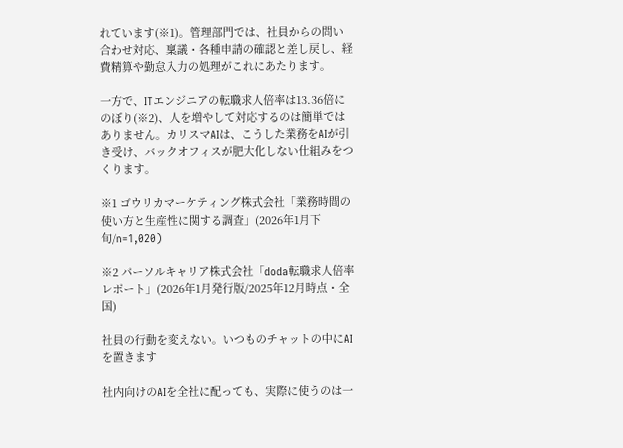れています(※1)。管理部門では、社員からの問い合わせ対応、稟議・各種申請の確認と差し戻し、経費精算や勤怠入力の処理がこれにあたります。

一方で、ITエンジニアの転職求人倍率は13.36倍にのぼり(※2)、人を増やして対応するのは簡単ではありません。カリスマAIは、こうした業務をAIが引き受け、バックオフィスが肥大化しない仕組みをつくります。

※1 ゴウリカマーケティング株式会社「業務時間の使い方と生産性に関する調査」(2026年1月下旬/n=1,020)

※2 パーソルキャリア株式会社「doda転職求人倍率レポート」(2026年1月発行版/2025年12月時点・全国)

社員の行動を変えない。いつものチャットの中にAIを置きます

社内向けのAIを全社に配っても、実際に使うのは一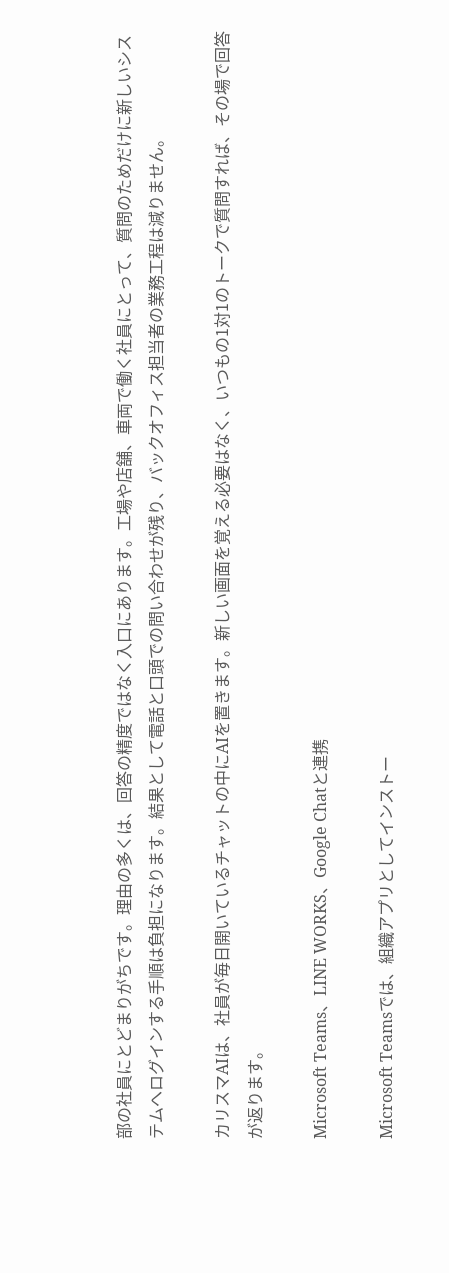部の社員にとどまりがちです。理由の多くは、回答の精度ではなく入口にあります。工場や店舗、車両で働く社員にとって、質問のためだけに新しいシステムへログインする手順は負担になります。結果として電話と口頭での問い合わせが残り、バックオフィス担当者の業務工程は減りません。

カリスマAIは、社員が毎日開いているチャットの中にAIを置きます。新しい画面を覚える必要はなく、いつもの1対1のトークで質問すれば、その場で回答が返ります。

Microsoft Teams、LINE WORKS、Google Chatと連携

Microsoft Teamsでは、組織アプリとしてインストー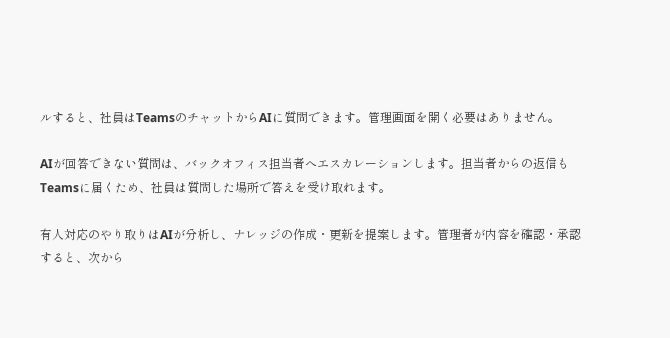ルすると、社員はTeamsのチャットからAIに質問できます。管理画面を開く必要はありません。

AIが回答できない質問は、バックオフィス担当者へエスカレーションします。担当者からの返信もTeamsに届くため、社員は質問した場所で答えを受け取れます。

有人対応のやり取りはAIが分析し、ナレッジの作成・更新を提案します。管理者が内容を確認・承認すると、次から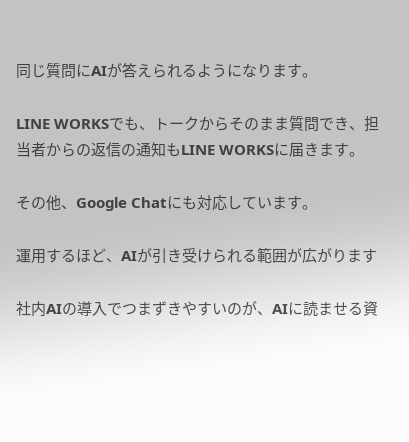同じ質問にAIが答えられるようになります。

LINE WORKSでも、トークからそのまま質問でき、担当者からの返信の通知もLINE WORKSに届きます。

その他、Google Chatにも対応しています。

運用するほど、AIが引き受けられる範囲が広がります

社内AIの導入でつまずきやすいのが、AIに読ませる資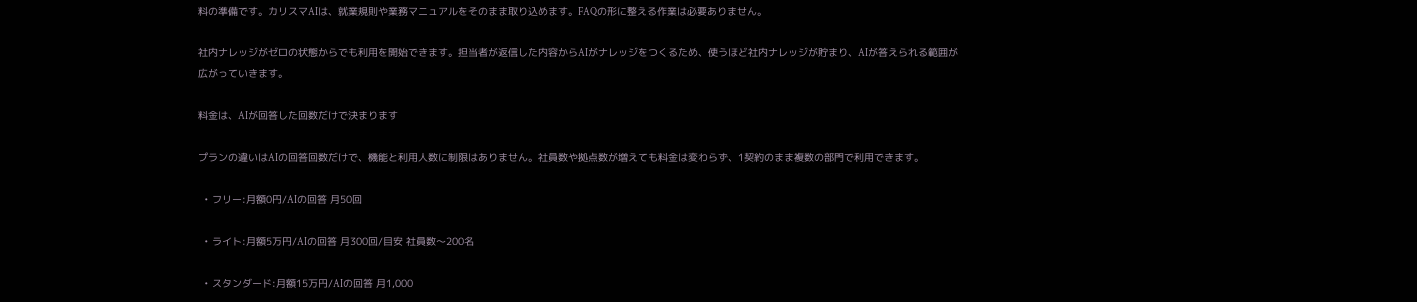料の準備です。カリスマAIは、就業規則や業務マニュアルをそのまま取り込めます。FAQの形に整える作業は必要ありません。

社内ナレッジがゼロの状態からでも利用を開始できます。担当者が返信した内容からAIがナレッジをつくるため、使うほど社内ナレッジが貯まり、AIが答えられる範囲が広がっていきます。

料金は、AIが回答した回数だけで決まります

プランの違いはAIの回答回数だけで、機能と利用人数に制限はありません。社員数や拠点数が増えても料金は変わらず、1契約のまま複数の部門で利用できます。

  • フリー:月額0円/AIの回答 月50回

  • ライト:月額5万円/AIの回答 月300回/目安 社員数〜200名

  • スタンダード:月額15万円/AIの回答 月1,000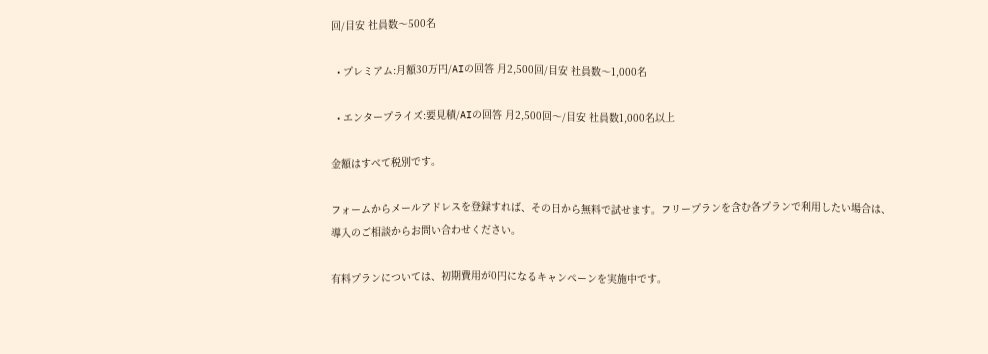回/目安 社員数〜500名

  • プレミアム:月額30万円/AIの回答 月2,500回/目安 社員数〜1,000名

  • エンタープライズ:要見積/AIの回答 月2,500回〜/目安 社員数1,000名以上

金額はすべて税別です。

フォームからメールアドレスを登録すれば、その日から無料で試せます。フリープランを含む各プランで利用したい場合は、導入のご相談からお問い合わせください。

有料プランについては、初期費用が0円になるキャンペーンを実施中です。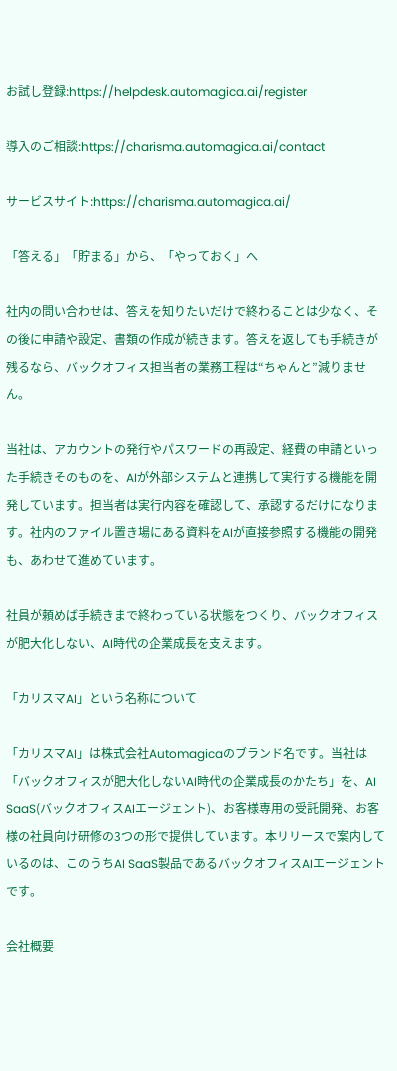お試し登録:https://helpdesk.automagica.ai/register

導入のご相談:https://charisma.automagica.ai/contact

サービスサイト:https://charisma.automagica.ai/

「答える」「貯まる」から、「やっておく」へ

社内の問い合わせは、答えを知りたいだけで終わることは少なく、その後に申請や設定、書類の作成が続きます。答えを返しても手続きが残るなら、バックオフィス担当者の業務工程は“ちゃんと”減りません。

当社は、アカウントの発行やパスワードの再設定、経費の申請といった手続きそのものを、AIが外部システムと連携して実行する機能を開発しています。担当者は実行内容を確認して、承認するだけになります。社内のファイル置き場にある資料をAIが直接参照する機能の開発も、あわせて進めています。

社員が頼めば手続きまで終わっている状態をつくり、バックオフィスが肥大化しない、AI時代の企業成長を支えます。

「カリスマAI」という名称について

「カリスマAI」は株式会社Automagicaのブランド名です。当社は「バックオフィスが肥大化しないAI時代の企業成長のかたち」を、AI SaaS(バックオフィスAIエージェント)、お客様専用の受託開発、お客様の社員向け研修の3つの形で提供しています。本リリースで案内しているのは、このうちAI SaaS製品であるバックオフィスAIエージェントです。

会社概要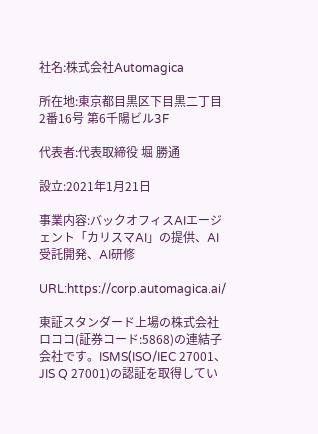社名:株式会社Automagica

所在地:東京都目黒区下目黒二丁目2番16号 第6千陽ビル3F

代表者:代表取締役 堀 勝通

設立:2021年1月21日

事業内容:バックオフィスAIエージェント「カリスマAI」の提供、AI受託開発、AI研修

URL:https://corp.automagica.ai/

東証スタンダード上場の株式会社ロココ(証券コード:5868)の連結子会社です。ISMS(ISO/IEC 27001、JIS Q 27001)の認証を取得してい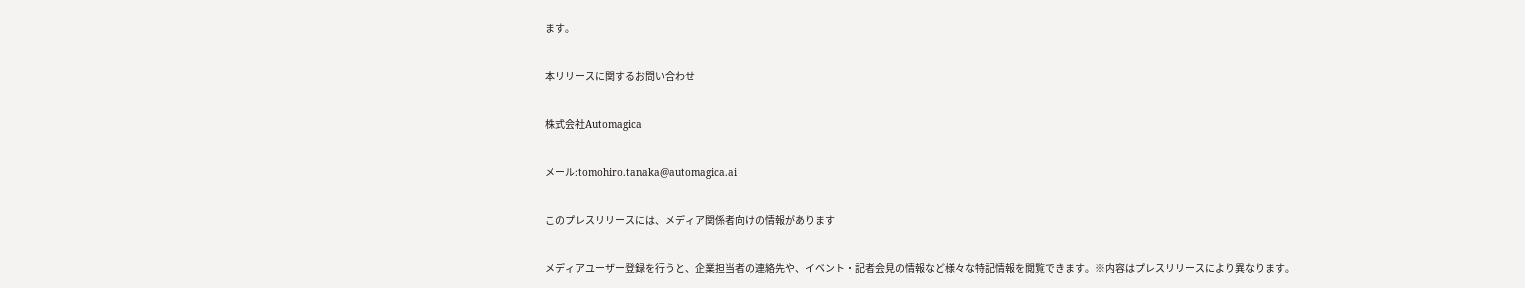ます。

本リリースに関するお問い合わせ

株式会社Automagica

メール:tomohiro.tanaka@automagica.ai

このプレスリリースには、メディア関係者向けの情報があります

メディアユーザー登録を行うと、企業担当者の連絡先や、イベント・記者会見の情報など様々な特記情報を閲覧できます。※内容はプレスリリースにより異なります。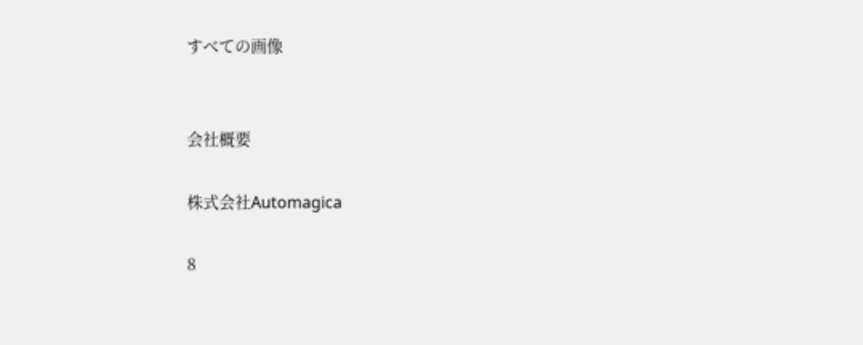すべての画像


会社概要

株式会社Automagica

8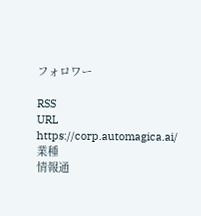フォロワー

RSS
URL
https://corp.automagica.ai/
業種
情報通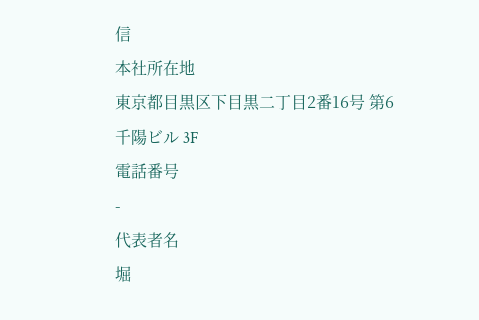信
本社所在地
東京都目黒区下目黒二丁目2番16号 第6千陽ビル 3F
電話番号
-
代表者名
堀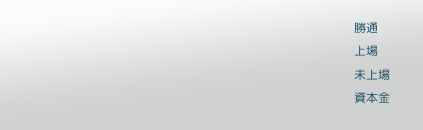勝通
上場
未上場
資本金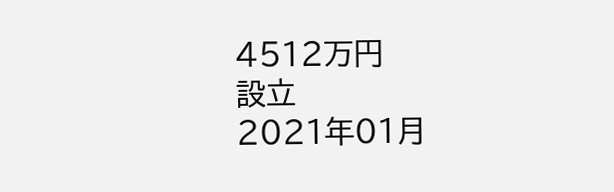4512万円
設立
2021年01月